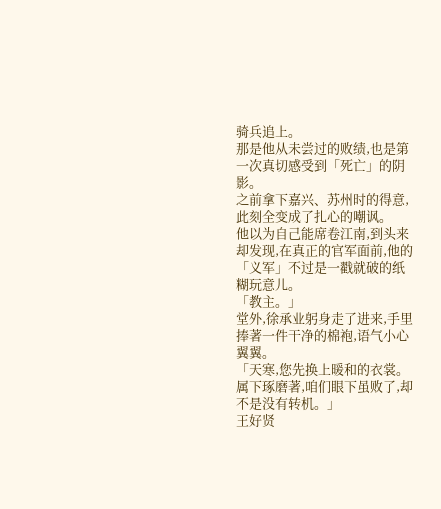骑兵追上。
那是他从未尝过的败绩,也是第一次真切感受到「死亡」的阴影。
之前拿下嘉兴、苏州时的得意,此刻全变成了扎心的嘲讽。
他以为自己能席卷江南,到头来却发现,在真正的官军面前,他的「义军」不过是一戳就破的纸糊玩意儿。
「教主。」
堂外,徐承业躬身走了进来,手里捧著一件干净的棉袍,语气小心翼翼。
「天寒,您先换上暖和的衣裳。属下琢磨著,咱们眼下虽败了,却不是没有转机。」
王好贤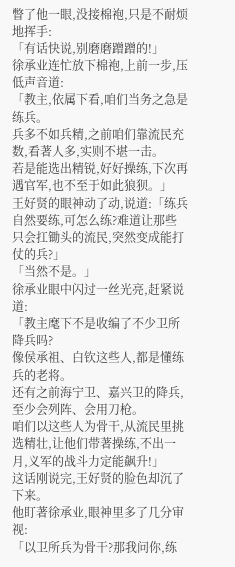瞥了他一眼,没接棉袍,只是不耐烦地挥手:
「有话快说,别磨磨蹭蹭的!」
徐承业连忙放下棉袍,上前一步,压低声音道:
「教主,依属下看,咱们当务之急是练兵。
兵多不如兵精,之前咱们靠流民充数,看著人多,实则不堪一击。
若是能选出精锐,好好操练,下次再遇官军,也不至于如此狼狈。」
王好贤的眼神动了动,说道:「练兵自然要练,可怎么练?难道让那些只会扛锄头的流民,突然变成能打仗的兵?」
「当然不是。」
徐承业眼中闪过一丝光亮,赶紧说道:
「教主麾下不是收编了不少卫所降兵吗?
像侯承祖、白钦这些人,都是懂练兵的老将。
还有之前海宁卫、嘉兴卫的降兵,至少会列阵、会用刀枪。
咱们以这些人为骨干,从流民里挑选精壮,让他们带著操练,不出一月,义军的战斗力定能飙升!」
这话刚说完,王好贤的脸色却沉了下来。
他盯著徐承业,眼神里多了几分审视:
「以卫所兵为骨干?那我问你,练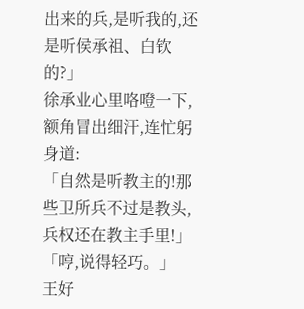出来的兵,是听我的,还是听侯承祖、白钦的?」
徐承业心里咯噔一下,额角冒出细汗,连忙躬身道:
「自然是听教主的!那些卫所兵不过是教头,兵权还在教主手里!」
「哼,说得轻巧。」
王好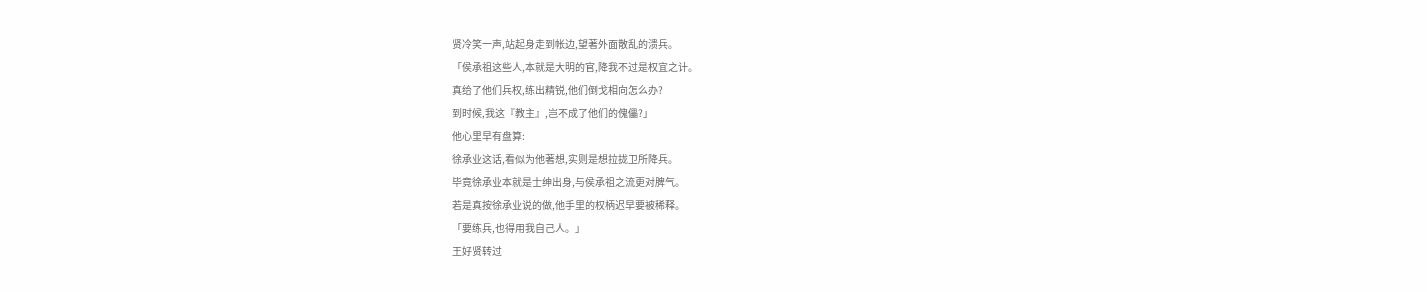贤冷笑一声,站起身走到帐边,望著外面散乱的溃兵。
「侯承祖这些人,本就是大明的官,降我不过是权宜之计。
真给了他们兵权,练出精锐,他们倒戈相向怎么办?
到时候,我这『教主』,岂不成了他们的傀儡?」
他心里早有盘算:
徐承业这话,看似为他著想,实则是想拉拢卫所降兵。
毕竟徐承业本就是士绅出身,与侯承祖之流更对脾气。
若是真按徐承业说的做,他手里的权柄迟早要被稀释。
「要练兵,也得用我自己人。」
王好贤转过